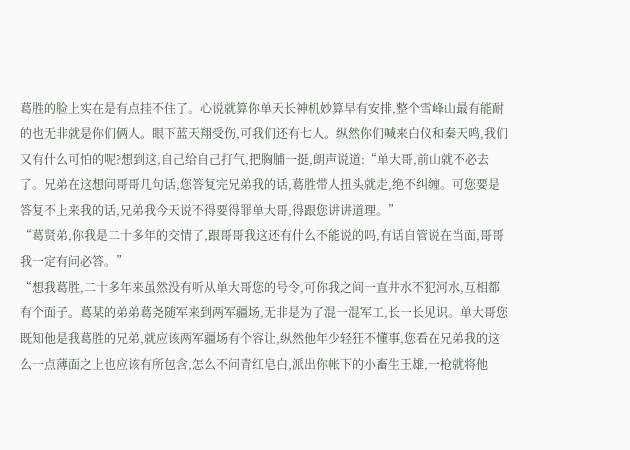葛胜的脸上实在是有点挂不住了。心说就算你单天长神机妙算早有安排,整个雪峰山最有能耐的也无非就是你们俩人。眼下蓝天翔受伤,可我们还有七人。纵然你们喊来白仪和秦天鸣,我们又有什么可怕的呢?想到这,自己给自己打气,把胸脯一挺,朗声说道:“单大哥,前山就不必去了。兄弟在这想问哥哥几句话,您答复完兄弟我的话,葛胜带人扭头就走,绝不纠缠。可您要是答复不上来我的话,兄弟我今天说不得要得罪单大哥,得跟您讲讲道理。”
“葛贤弟,你我是二十多年的交情了,跟哥哥我这还有什么不能说的吗,有话自管说在当面,哥哥我一定有问必答。”
“想我葛胜,二十多年来虽然没有听从单大哥您的号令,可你我之间一直井水不犯河水,互相都有个面子。葛某的弟弟葛尧随军来到两军疆场,无非是为了混一混军工,长一长见识。单大哥您既知他是我葛胜的兄弟,就应该两军疆场有个容让,纵然他年少轻狂不懂事,您看在兄弟我的这么一点薄面之上也应该有所包含,怎么不问青红皂白,派出你帐下的小畜生王雄,一枪就将他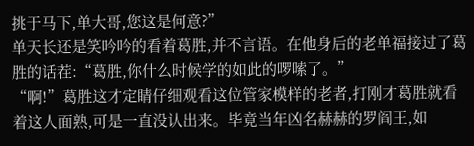挑于马下,单大哥,您这是何意?”
单天长还是笑吟吟的看着葛胜,并不言语。在他身后的老单福接过了葛胜的话茬:“葛胜,你什么时候学的如此的啰嗦了。”
“啊!”葛胜这才定睛仔细观看这位管家模样的老者,打刚才葛胜就看着这人面熟,可是一直没认出来。毕竟当年凶名赫赫的罗阎王,如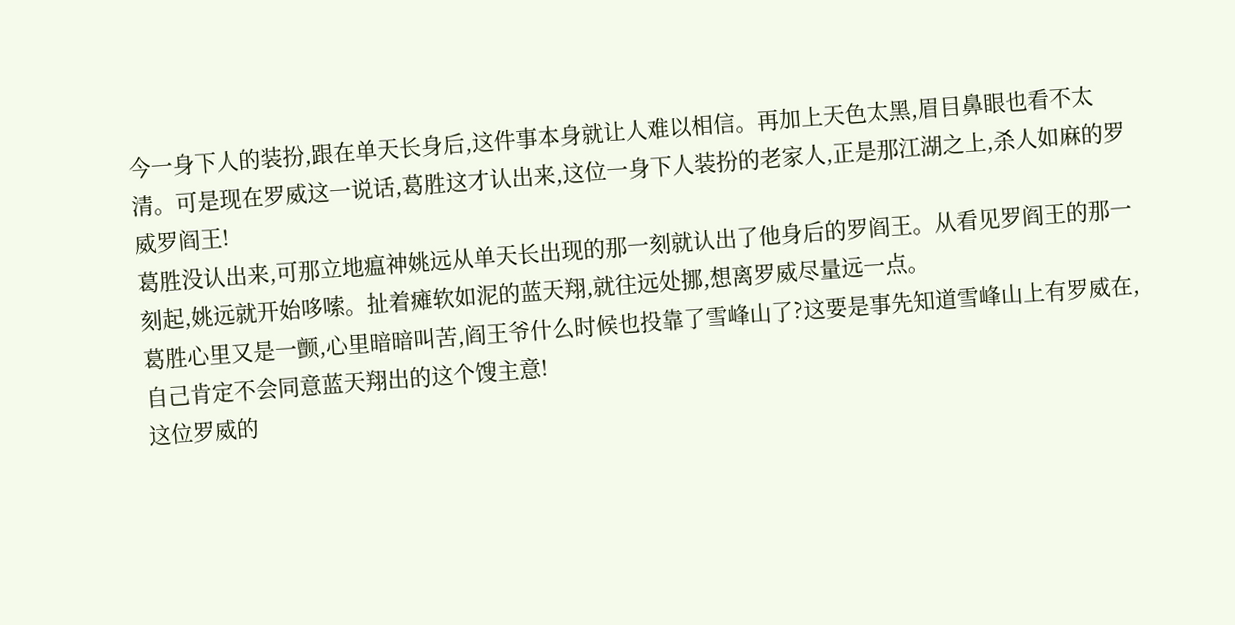今一身下人的装扮,跟在单天长身后,这件事本身就让人难以相信。再加上天色太黑,眉目鼻眼也看不太清。可是现在罗威这一说话,葛胜这才认出来,这位一身下人装扮的老家人,正是那江湖之上,杀人如麻的罗威罗阎王!
葛胜没认出来,可那立地瘟神姚远从单天长出现的那一刻就认出了他身后的罗阎王。从看见罗阎王的那一刻起,姚远就开始哆嗦。扯着瘫软如泥的蓝天翔,就往远处挪,想离罗威尽量远一点。
葛胜心里又是一颤,心里暗暗叫苦,阎王爷什么时候也投靠了雪峰山了?这要是事先知道雪峰山上有罗威在,自己肯定不会同意蓝天翔出的这个馊主意!
这位罗威的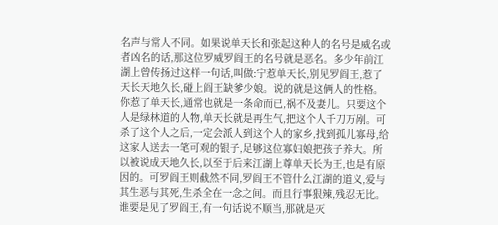名声与常人不同。如果说单天长和张起这种人的名号是威名或者凶名的话,那这位罗威罗阎王的名号就是恶名。多少年前江湖上曾传扬过这样一句话,叫做:宁惹单天长,别见罗阎王,惹了天长天地久长,碰上阎王缺爹少娘。说的就是这俩人的性格。
你惹了单天长,通常也就是一条命而已,祸不及妻儿。只要这个人是绿林道的人物,单天长就是再生气,把这个人千刀万剐。可杀了这个人之后,一定会派人到这个人的家乡,找到孤儿寡母,给这家人送去一笔可观的银子,足够这位寡妇娘把孩子养大。所以被说成天地久长,以至于后来江湖上尊单天长为王,也是有原因的。可罗阎王则截然不同,罗阎王不管什么江湖的道义,爱与其生恶与其死,生杀全在一念之间。而且行事狠辣,残忍无比。谁要是见了罗阎王,有一句话说不顺当,那就是灭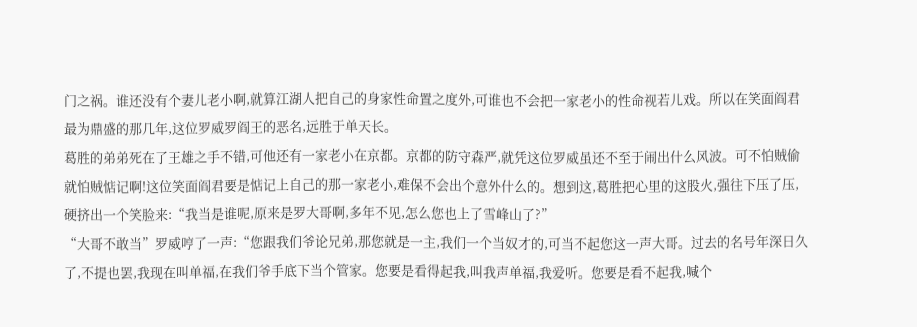门之祸。谁还没有个妻儿老小啊,就算江湖人把自己的身家性命置之度外,可谁也不会把一家老小的性命视若儿戏。所以在笑面阎君最为鼎盛的那几年,这位罗威罗阎王的恶名,远胜于单天长。
葛胜的弟弟死在了王雄之手不错,可他还有一家老小在京都。京都的防守森严,就凭这位罗威虽还不至于闹出什么风波。可不怕贼偷就怕贼惦记啊!这位笑面阎君要是惦记上自己的那一家老小,难保不会出个意外什么的。想到这,葛胜把心里的这股火,强往下压了压,硬挤出一个笑脸来:“我当是谁呢,原来是罗大哥啊,多年不见,怎么您也上了雪峰山了?”
“大哥不敢当”罗威哼了一声:“您跟我们爷论兄弟,那您就是一主,我们一个当奴才的,可当不起您这一声大哥。过去的名号年深日久了,不提也罢,我现在叫单福,在我们爷手底下当个管家。您要是看得起我,叫我声单福,我爱听。您要是看不起我,喊个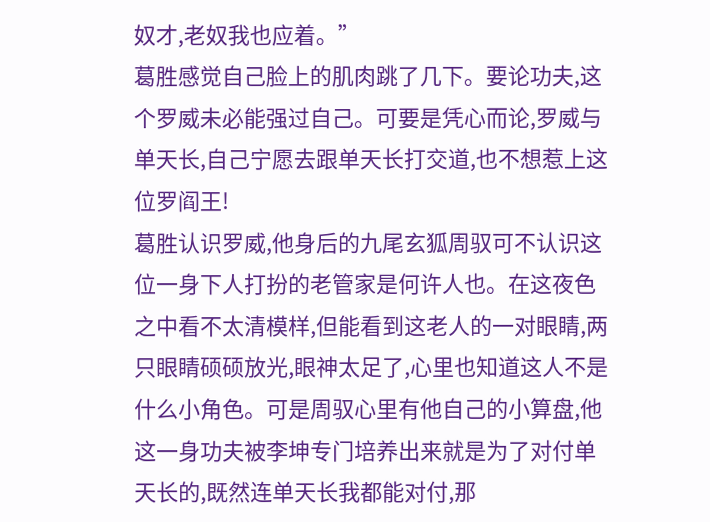奴才,老奴我也应着。”
葛胜感觉自己脸上的肌肉跳了几下。要论功夫,这个罗威未必能强过自己。可要是凭心而论,罗威与单天长,自己宁愿去跟单天长打交道,也不想惹上这位罗阎王!
葛胜认识罗威,他身后的九尾玄狐周驭可不认识这位一身下人打扮的老管家是何许人也。在这夜色之中看不太清模样,但能看到这老人的一对眼睛,两只眼睛硕硕放光,眼神太足了,心里也知道这人不是什么小角色。可是周驭心里有他自己的小算盘,他这一身功夫被李坤专门培养出来就是为了对付单天长的,既然连单天长我都能对付,那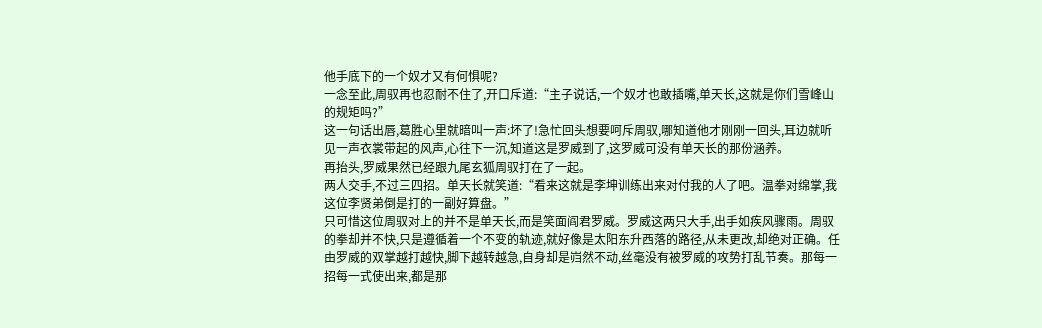他手底下的一个奴才又有何惧呢?
一念至此,周驭再也忍耐不住了,开口斥道:“主子说话,一个奴才也敢插嘴,单天长,这就是你们雪峰山的规矩吗?”
这一句话出唇,葛胜心里就暗叫一声:坏了!急忙回头想要呵斥周驭,哪知道他才刚刚一回头,耳边就听见一声衣裳带起的风声,心往下一沉,知道这是罗威到了,这罗威可没有单天长的那份涵养。
再抬头,罗威果然已经跟九尾玄狐周驭打在了一起。
两人交手,不过三四招。单天长就笑道:“看来这就是李坤训练出来对付我的人了吧。温拳对绵掌,我这位李贤弟倒是打的一副好算盘。”
只可惜这位周驭对上的并不是单天长,而是笑面阎君罗威。罗威这两只大手,出手如疾风骤雨。周驭的拳却并不快,只是遵循着一个不变的轨迹,就好像是太阳东升西落的路径,从未更改,却绝对正确。任由罗威的双掌越打越快,脚下越转越急,自身却是岿然不动,丝毫没有被罗威的攻势打乱节奏。那每一招每一式使出来,都是那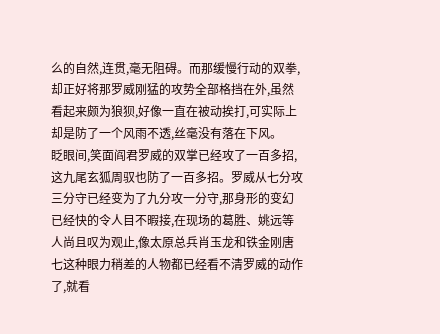么的自然,连贯,毫无阻碍。而那缓慢行动的双拳,却正好将那罗威刚猛的攻势全部格挡在外,虽然看起来颇为狼狈,好像一直在被动挨打,可实际上却是防了一个风雨不透,丝毫没有落在下风。
眨眼间,笑面阎君罗威的双掌已经攻了一百多招,这九尾玄狐周驭也防了一百多招。罗威从七分攻三分守已经变为了九分攻一分守,那身形的变幻已经快的令人目不暇接,在现场的葛胜、姚远等人尚且叹为观止,像太原总兵肖玉龙和铁金刚唐七这种眼力稍差的人物都已经看不清罗威的动作了,就看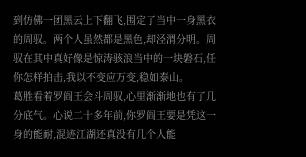到仿佛一团黑云上下翻飞,围定了当中一身黑衣的周驭。两个人虽然都是黑色,却泾渭分明。周驭在其中真好像是惊涛骇浪当中的一块磐石,任你怎样拍击,我以不变应万变,稳如泰山。
葛胜看着罗阎王会斗周驭,心里渐渐地也有了几分底气。心说二十多年前,你罗阎王要是凭这一身的能耐,混迹江湖还真没有几个人能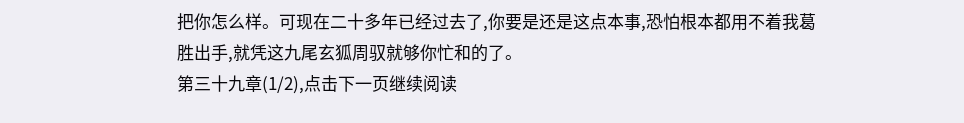把你怎么样。可现在二十多年已经过去了,你要是还是这点本事,恐怕根本都用不着我葛胜出手,就凭这九尾玄狐周驭就够你忙和的了。
第三十九章(1/2),点击下一页继续阅读